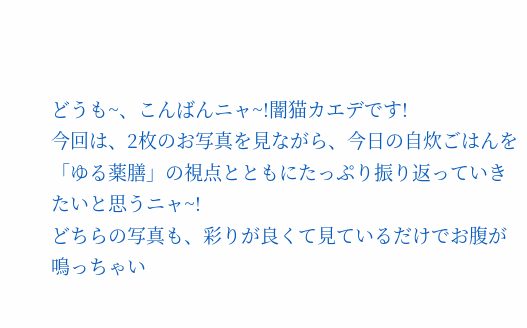どうも~、こんばんニャ~!闇猫カエデです!
今回は、2枚のお写真を見ながら、今日の自炊ごはんを「ゆる薬膳」の視点とともにたっぷり振り返っていきたいと思うニャ~!
どちらの写真も、彩りが良くて見ているだけでお腹が鳴っちゃい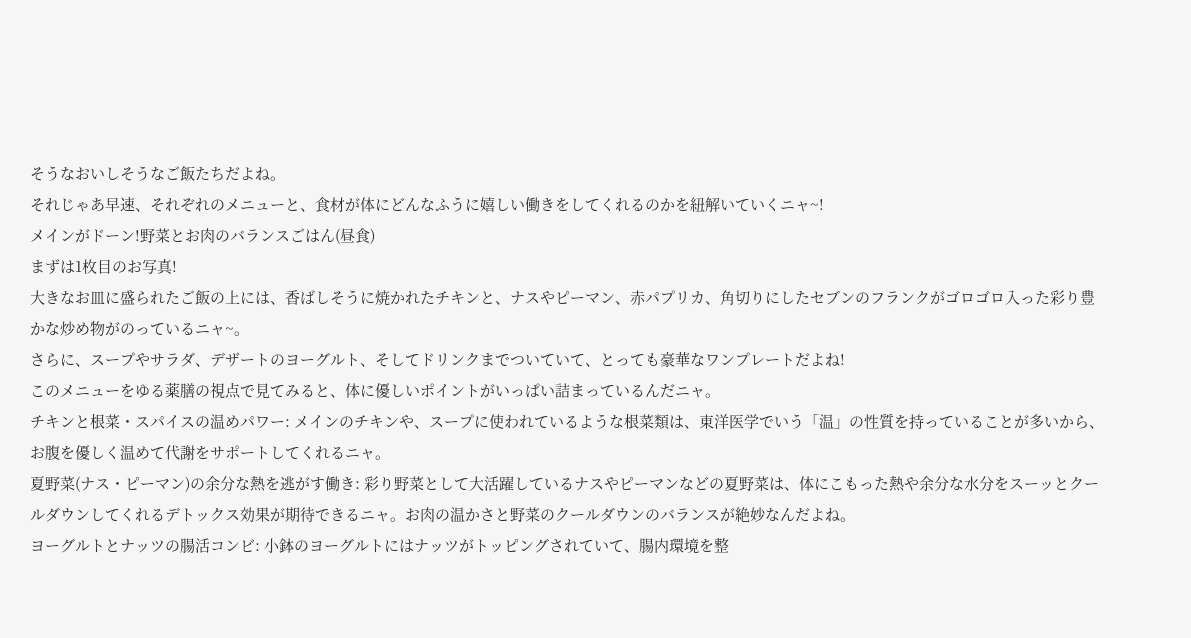そうなおいしそうなご飯たちだよね。
それじゃあ早速、それぞれのメニューと、食材が体にどんなふうに嬉しい働きをしてくれるのかを紐解いていくニャ~!
メインがドーン!野菜とお肉のバランスごはん(昼食)
まずは1枚目のお写真!
大きなお皿に盛られたご飯の上には、香ばしそうに焼かれたチキンと、ナスやピーマン、赤パプリカ、角切りにしたセブンのフランクがゴロゴロ入った彩り豊かな炒め物がのっているニャ~。
さらに、スープやサラダ、デザートのヨーグルト、そしてドリンクまでついていて、とっても豪華なワンプレートだよね!
このメニューをゆる薬膳の視点で見てみると、体に優しいポイントがいっぱい詰まっているんだニャ。
チキンと根菜・スパイスの温めパワー: メインのチキンや、スープに使われているような根菜類は、東洋医学でいう「温」の性質を持っていることが多いから、お腹を優しく温めて代謝をサポートしてくれるニャ。
夏野菜(ナス・ピーマン)の余分な熱を逃がす働き: 彩り野菜として大活躍しているナスやピーマンなどの夏野菜は、体にこもった熱や余分な水分をスーッとクールダウンしてくれるデトックス効果が期待できるニャ。お肉の温かさと野菜のクールダウンのバランスが絶妙なんだよね。
ヨーグルトとナッツの腸活コンビ: 小鉢のヨーグルトにはナッツがトッピングされていて、腸内環境を整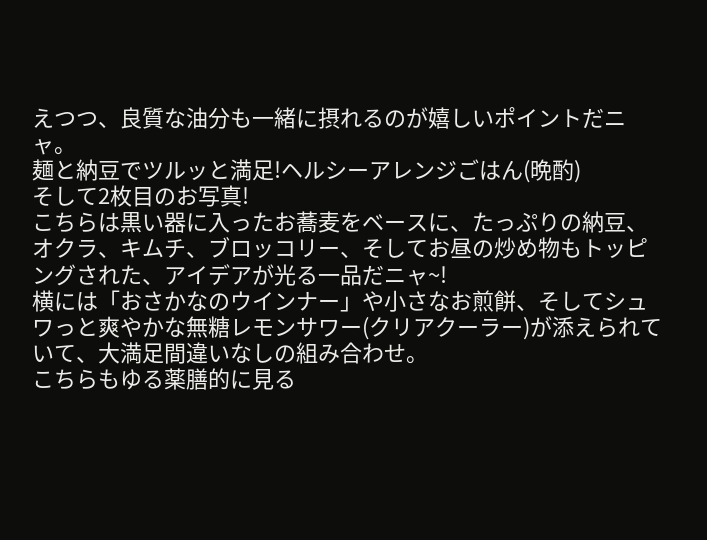えつつ、良質な油分も一緒に摂れるのが嬉しいポイントだニャ。
麺と納豆でツルッと満足!ヘルシーアレンジごはん(晩酌)
そして2枚目のお写真!
こちらは黒い器に入ったお蕎麦をベースに、たっぷりの納豆、オクラ、キムチ、ブロッコリー、そしてお昼の炒め物もトッピングされた、アイデアが光る一品だニャ~!
横には「おさかなのウインナー」や小さなお煎餅、そしてシュワっと爽やかな無糖レモンサワー(クリアクーラー)が添えられていて、大満足間違いなしの組み合わせ。
こちらもゆる薬膳的に見る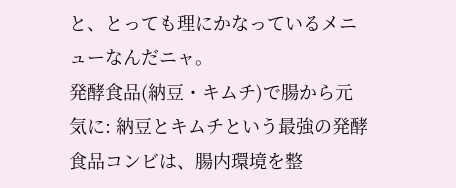と、とっても理にかなっているメニューなんだニャ。
発酵食品(納豆・キムチ)で腸から元気に: 納豆とキムチという最強の発酵食品コンビは、腸内環境を整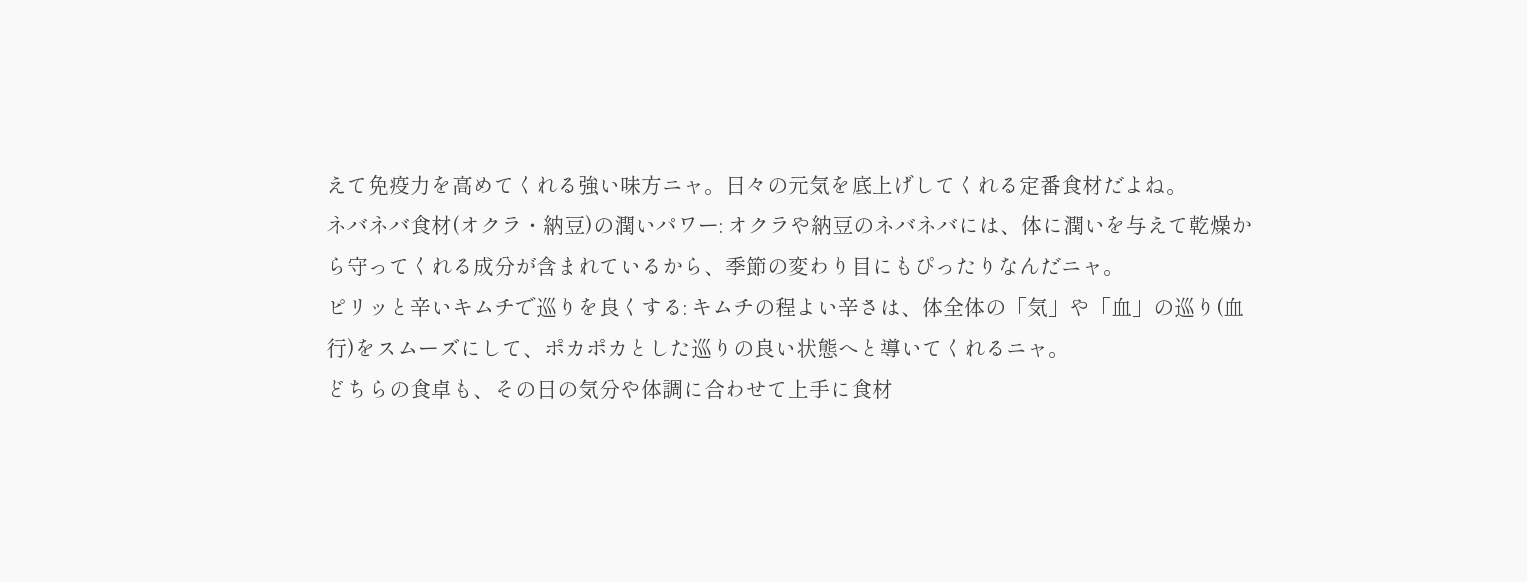えて免疫力を高めてくれる強い味方ニャ。日々の元気を底上げしてくれる定番食材だよね。
ネバネバ食材(オクラ・納豆)の潤いパワー: オクラや納豆のネバネバには、体に潤いを与えて乾燥から守ってくれる成分が含まれているから、季節の変わり目にもぴったりなんだニャ。
ピリッと辛いキムチで巡りを良くする: キムチの程よい辛さは、体全体の「気」や「血」の巡り(血行)をスムーズにして、ポカポカとした巡りの良い状態へと導いてくれるニャ。
どちらの食卓も、その日の気分や体調に合わせて上手に食材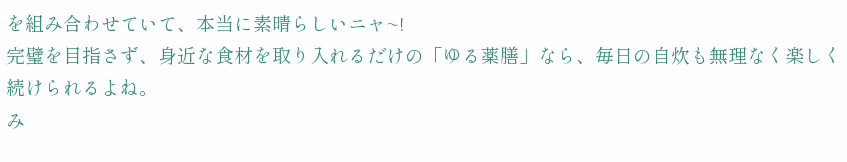を組み合わせていて、本当に素晴らしいニャ~!
完璧を目指さず、身近な食材を取り入れるだけの「ゆる薬膳」なら、毎日の自炊も無理なく楽しく続けられるよね。
み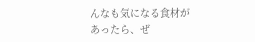んなも気になる食材があったら、ぜ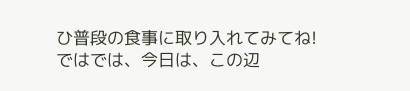ひ普段の食事に取り入れてみてね!
ではでは、今日は、この辺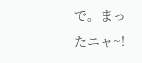で。まったニャ~!